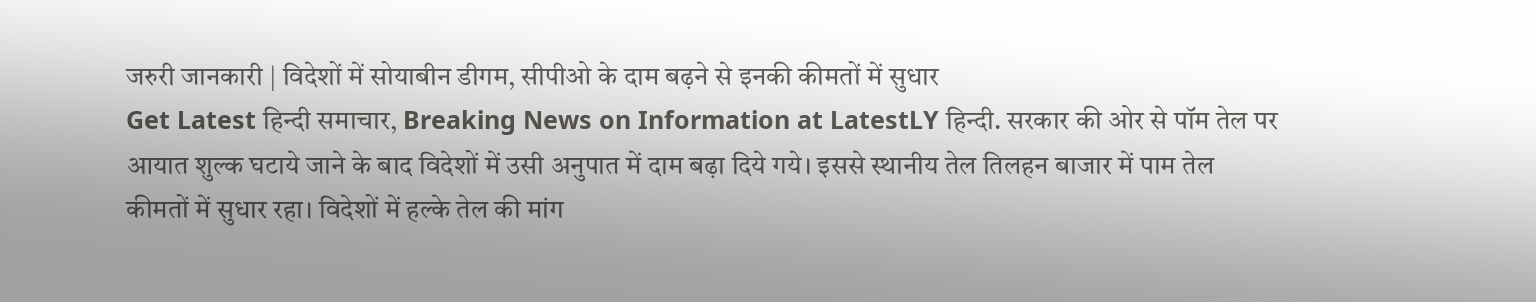जरुरी जानकारी | विदेशों में सोयाबीन डीगम, सीपीओ के दाम बढ़ने से इनकी कीमतों में सुधार
Get Latest हिन्दी समाचार, Breaking News on Information at LatestLY हिन्दी. सरकार की ओर से पॉम तेल पर आयात शुल्क घटाये जाने के बाद विदेशों में उसी अनुपात में दाम बढ़ा दिये गये। इससे स्थानीय तेल तिलहन बाजार में पाम तेल कीमतों में सुधार रहा। विदेशों में हल्के तेल की मांग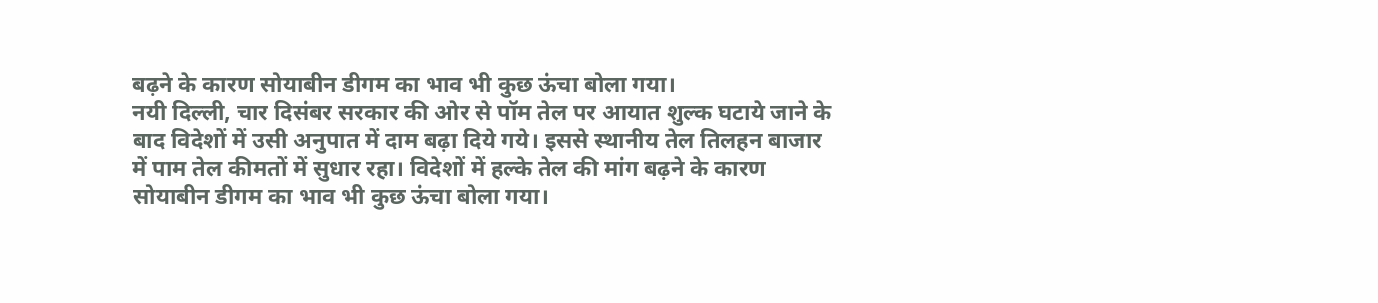बढ़ने के कारण सोयाबीन डीगम का भाव भी कुछ ऊंचा बोला गया।
नयी दिल्ली, चार दिसंबर सरकार की ओर से पॉम तेल पर आयात शुल्क घटाये जाने के बाद विदेशों में उसी अनुपात में दाम बढ़ा दिये गये। इससे स्थानीय तेल तिलहन बाजार में पाम तेल कीमतों में सुधार रहा। विदेशों में हल्के तेल की मांग बढ़ने के कारण सोयाबीन डीगम का भाव भी कुछ ऊंचा बोला गया।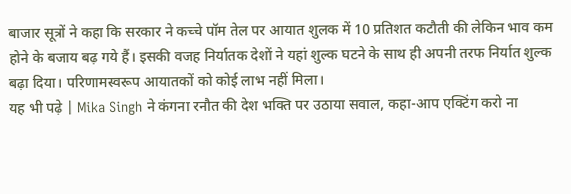बाजार सूत्रों ने कहा कि सरकार ने कच्चे पॉम तेल पर आयात शुलक में 10 प्रतिशत कटौती की लेकिन भाव कम होने के बजाय बढ़ गये हैं। इसकी वजह निर्यातक देशों ने यहां शुल्क घटने के साथ ही अपनी तरफ निर्यात शुल्क बढ़ा दिया। परिणामस्वरूप आयातकों को कोई लाभ नहीं मिला।
यह भी पढ़े | Mika Singh ने कंगना रनौत की देश भक्ति पर उठाया सवाल, कहा-आप एक्टिंग करो ना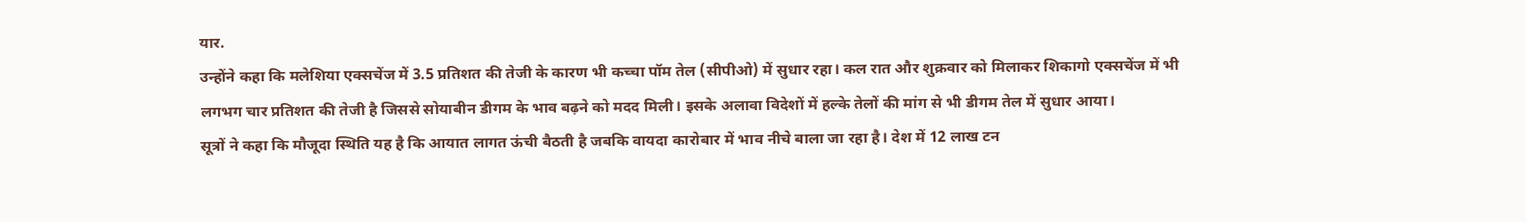यार.
उन्होंने कहा कि मलेशिया एक्सचेंज में 3.5 प्रतिशत की तेजी के कारण भी कच्चा पॉम तेल (सीपीओ) में सुधार रहा। कल रात और शुक्रवार को मिलाकर शिकागो एक्सचेंज में भी लगभग चार प्रतिशत की तेजी है जिससे सोयाबीन डीगम के भाव बढ़ने को मदद मिली। इसके अलावा विदेशों में हल्के तेलों की मांग से भी डीगम तेल में सुधार आया।
सूत्रों ने कहा कि मौजूदा स्थिति यह है कि आयात लागत ऊंची बैठती है जबकि वायदा कारोबार में भाव नीचे बाला जा रहा है। देश में 12 लाख टन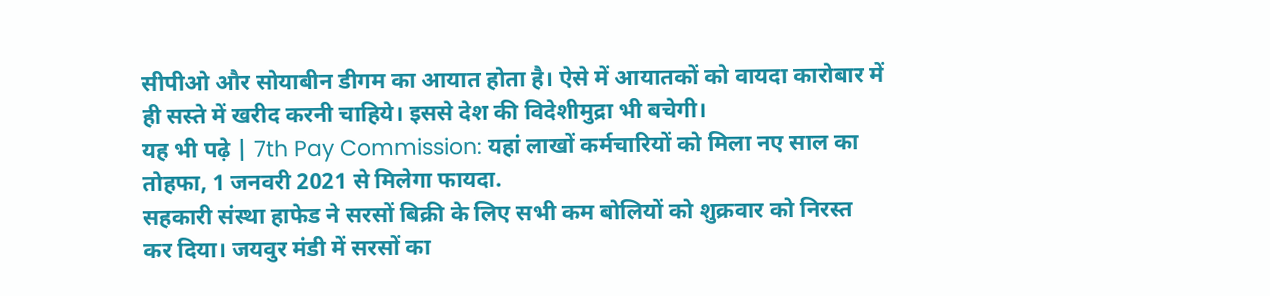सीपीओ और सोयाबीन डीगम का आयात होता है। ऐसे में आयातकों को वायदा कारोबार में ही सस्ते में खरीद करनी चाहिये। इससे देश की विदेशीमुद्रा भी बचेगी।
यह भी पढ़े | 7th Pay Commission: यहां लाखों कर्मचारियों को मिला नए साल का तोहफा, 1 जनवरी 2021 से मिलेगा फायदा.
सहकारी संस्था हाफेड ने सरसों बिक्री के लिए सभी कम बोलियों को शुक्रवार को निरस्त कर दिया। जयवुर मंडी में सरसों का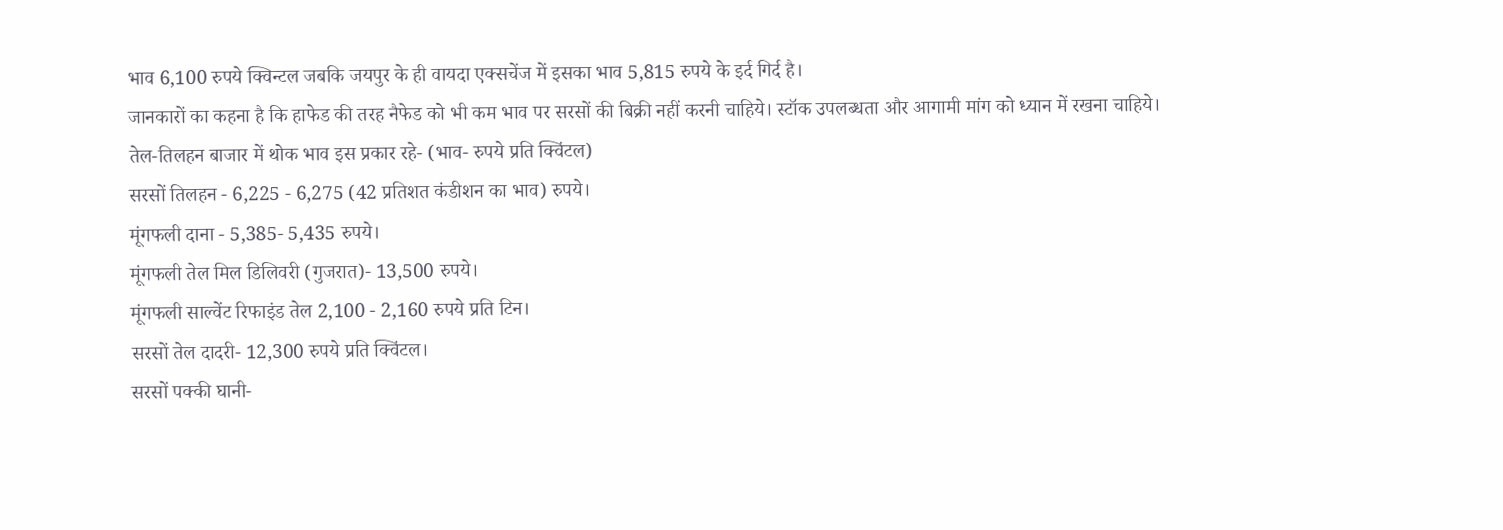भाव 6,100 रुपये क्विन्टल जबकि जयपुर के ही वायदा एक्सचेंज में इसका भाव 5,815 रुपये के इर्द गिर्द है।
जानकारों का कहना है कि हाफेड की तरह नैफेड को भी कम भाव पर सरसों की बिक्री नहीं करनी चाहिये। स्टॉक उपलब्धता और आगामी मांग को ध्यान में रखना चाहिये।
तेल-तिलहन बाजार में थोक भाव इस प्रकार रहे- (भाव- रुपये प्रति क्विंटल)
सरसों तिलहन - 6,225 - 6,275 (42 प्रतिशत कंडीशन का भाव) रुपये।
मूंगफली दाना - 5,385- 5,435 रुपये।
मूंगफली तेल मिल डिलिवरी (गुजरात)- 13,500 रुपये।
मूंगफली साल्वेंट रिफाइंड तेल 2,100 - 2,160 रुपये प्रति टिन।
सरसों तेल दादरी- 12,300 रुपये प्रति क्विंटल।
सरसों पक्की घानी-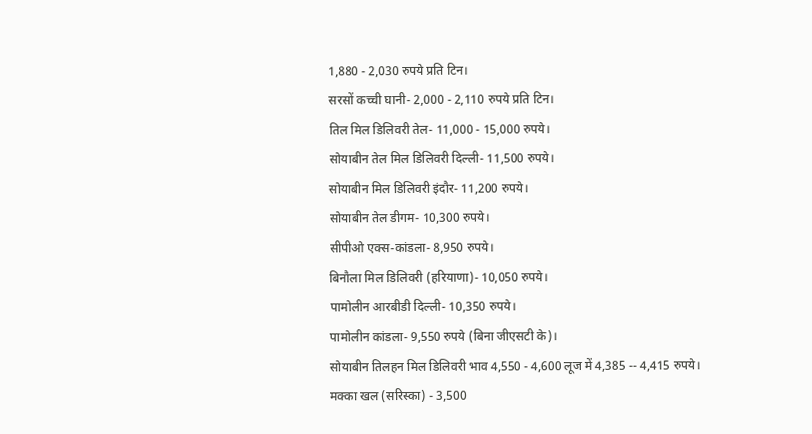1,880 - 2,030 रुपये प्रति टिन।
सरसों कच्ची घानी- 2,000 - 2,110 रुपये प्रति टिन।
तिल मिल डिलिवरी तेल- 11,000 - 15,000 रुपये।
सोयाबीन तेल मिल डिलिवरी दिल्ली- 11,500 रुपये।
सोयाबीन मिल डिलिवरी इंदौर- 11,200 रुपये।
सोयाबीन तेल डीगम- 10,300 रुपये।
सीपीओ एक्स-कांडला- 8,950 रुपये।
बिनौला मिल डिलिवरी (हरियाणा)- 10,050 रुपये।
पामोलीन आरबीडी दिल्ली- 10,350 रुपये।
पामोलीन कांडला- 9,550 रुपये (बिना जीएसटी के)।
सोयाबीन तिलहन मिल डिलिवरी भाव 4,550 - 4,600 लूज में 4,385 -- 4,415 रुपये।
मक्का खल (सरिस्का) - 3,500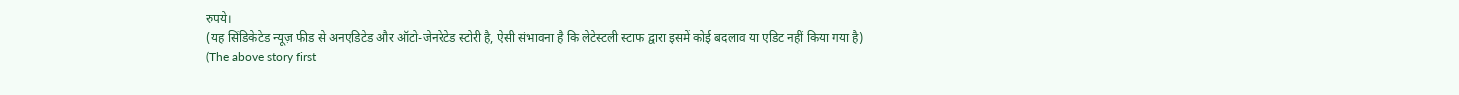रुपये।
(यह सिंडिकेटेड न्यूज़ फीड से अनएडिटेड और ऑटो-जेनरेटेड स्टोरी है, ऐसी संभावना है कि लेटेस्टली स्टाफ द्वारा इसमें कोई बदलाव या एडिट नहीं किया गया है)
(The above story first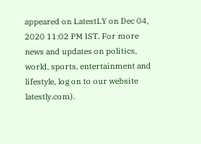appeared on LatestLY on Dec 04, 2020 11:02 PM IST. For more news and updates on politics, world, sports, entertainment and lifestyle, log on to our website latestly.com).